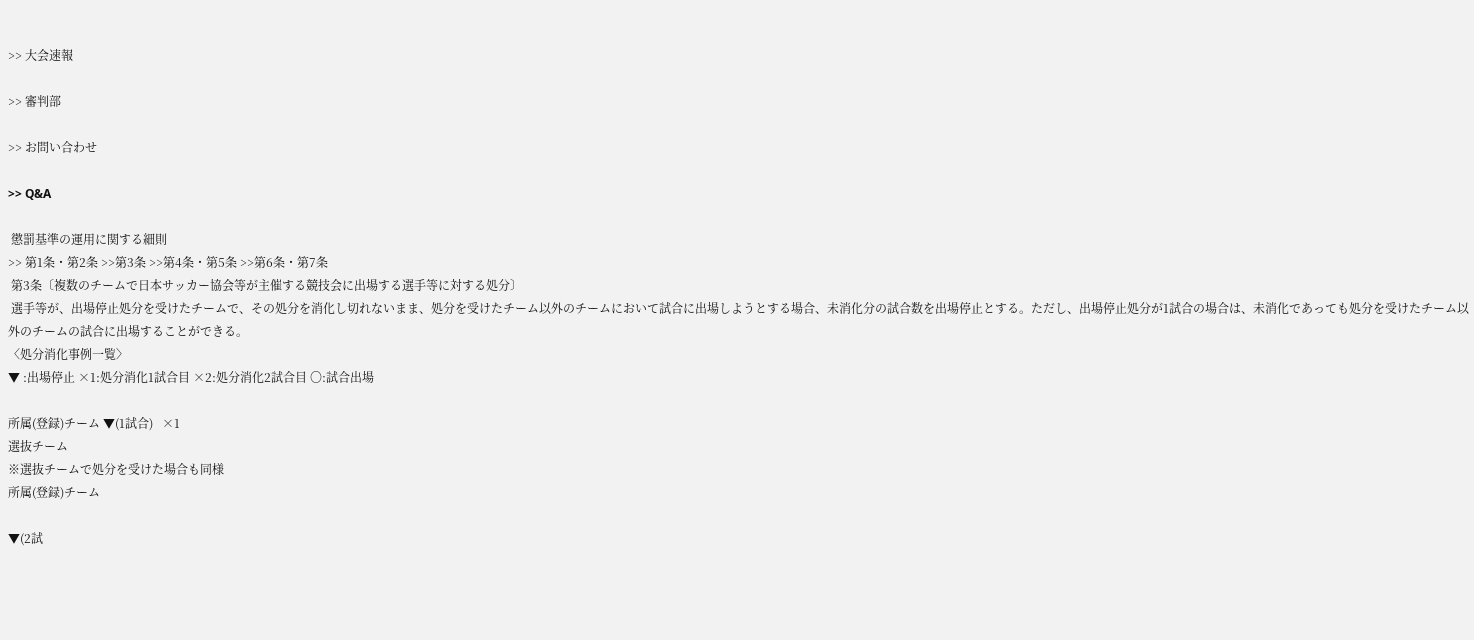>> 大会速報

>> 審判部

>> お問い合わせ

>> Q&A

 懲罰基準の運用に関する細則
>> 第1条・第2条 >>第3条 >>第4条・第5条 >>第6条・第7条
 第3条〔複数のチームで日本サッカー協会等が主催する競技会に出場する選手等に対する処分〕
 選手等が、出場停止処分を受けたチームで、その処分を消化し切れないまま、処分を受けたチーム以外のチームにおいて試合に出場しようとする場合、未消化分の試合数を出場停止とする。ただし、出場停止処分が1試合の場合は、未消化であっても処分を受けたチーム以外のチームの試合に出場することができる。
〈処分消化事例一覧〉
▼ :出場停止 ×1:処分消化1試合目 ×2:処分消化2試合目 〇:試合出場

所属(登録)チーム ▼(1試合)   ×1
選抜チーム
※選抜チームで処分を受けた場合も同様
所属(登録)チーム

▼(2試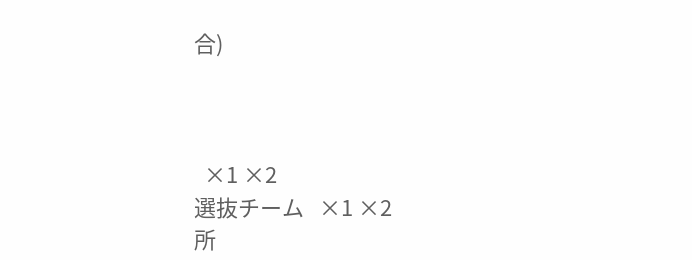合)



  ×1 ×2
選抜チーム   ×1 ×2
所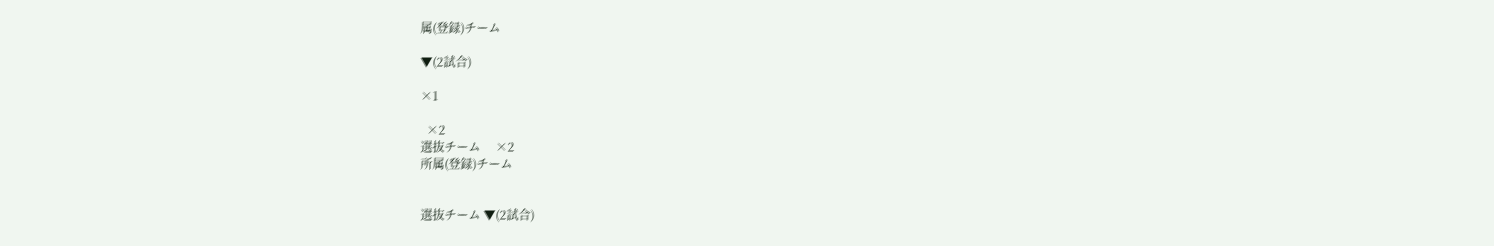属(登録)チーム

▼(2試合)

×1

  ×2
選抜チーム     ×2
所属(登録)チーム


選抜チーム ▼(2試合)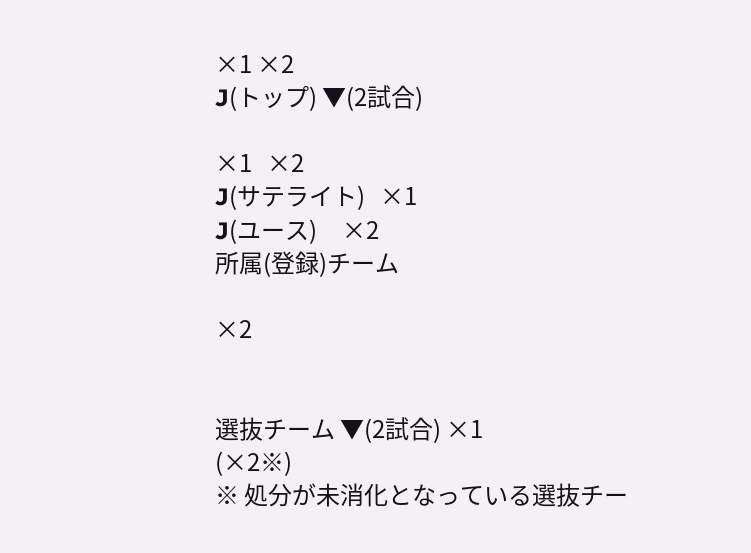×1 ×2
J(トップ) ▼(2試合)

×1   ×2
J(サテライト)   ×1
J(ユース)     ×2
所属(登録)チーム

×2


選抜チーム ▼(2試合) ×1
(×2※)
※ 処分が未消化となっている選抜チー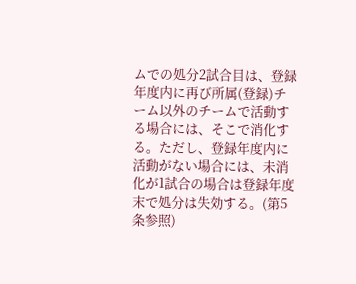ムでの処分2試合目は、登録年度内に再び所属(登録)チーム以外のチームで活動する場合には、そこで消化する。ただし、登録年度内に活動がない場合には、未消化が1試合の場合は登録年度末で処分は失効する。(第5条参照)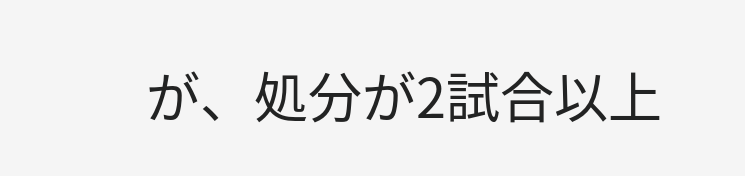が、処分が2試合以上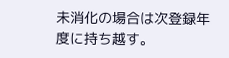未消化の場合は次登録年度に持ち越す。